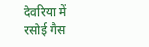देवरिया में रसोई गैस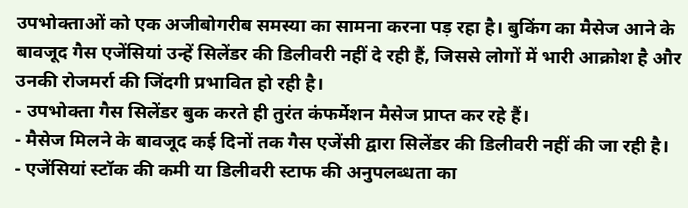उपभोक्ताओं को एक अजीबोगरीब समस्या का सामना करना पड़ रहा है। बुकिंग का मैसेज आने के बावजूद गैस एजेंसियां उन्हें सिलेंडर की डिलीवरी नहीं दे रही हैं, जिससे लोगों में भारी आक्रोश है और उनकी रोजमर्रा की जिंदगी प्रभावित हो रही है।
- उपभोक्ता गैस सिलेंडर बुक करते ही तुरंत कंफर्मेशन मैसेज प्राप्त कर रहे हैं।
- मैसेज मिलने के बावजूद कई दिनों तक गैस एजेंसी द्वारा सिलेंडर की डिलीवरी नहीं की जा रही है।
- एजेंसियां स्टॉक की कमी या डिलीवरी स्टाफ की अनुपलब्धता का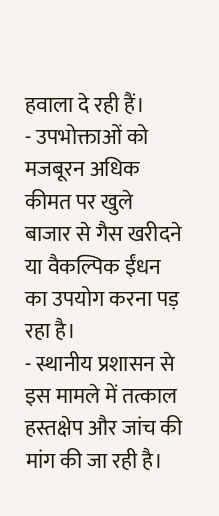हवाला दे रही हैं।
- उपभोक्ताओं को मजबूरन अधिक कीमत पर खुले बाजार से गैस खरीदने या वैकल्पिक ईंधन का उपयोग करना पड़ रहा है।
- स्थानीय प्रशासन से इस मामले में तत्काल हस्तक्षेप और जांच की मांग की जा रही है।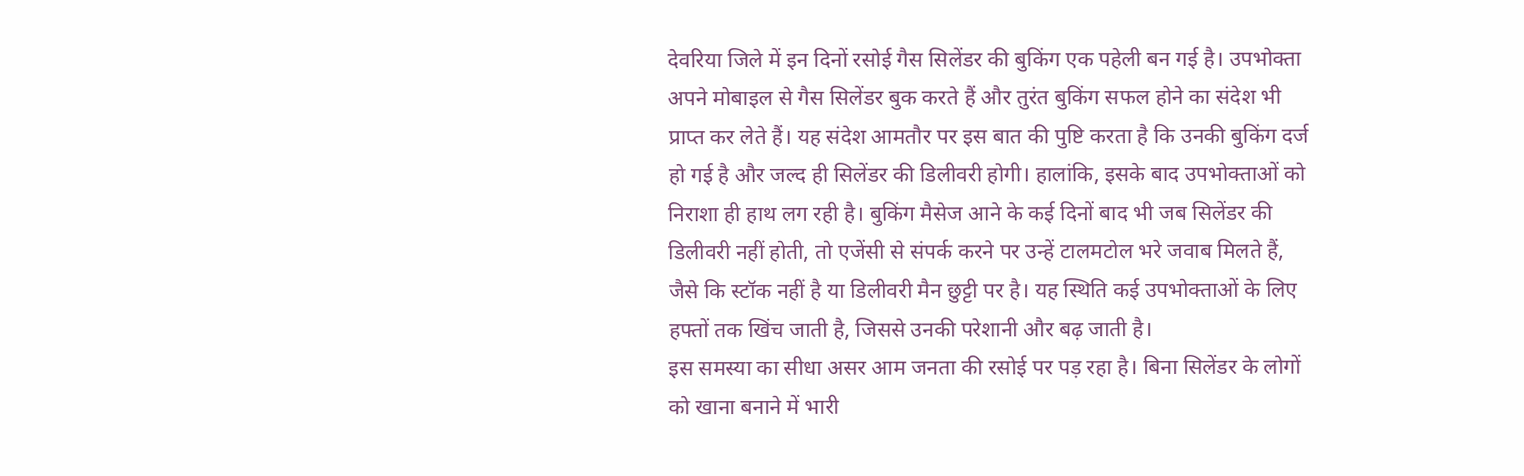देवरिया जिले में इन दिनों रसोई गैस सिलेंडर की बुकिंग एक पहेली बन गई है। उपभोक्ता अपने मोबाइल से गैस सिलेंडर बुक करते हैं और तुरंत बुकिंग सफल होने का संदेश भी प्राप्त कर लेते हैं। यह संदेश आमतौर पर इस बात की पुष्टि करता है कि उनकी बुकिंग दर्ज हो गई है और जल्द ही सिलेंडर की डिलीवरी होगी। हालांकि, इसके बाद उपभोक्ताओं को निराशा ही हाथ लग रही है। बुकिंग मैसेज आने के कई दिनों बाद भी जब सिलेंडर की डिलीवरी नहीं होती, तो एजेंसी से संपर्क करने पर उन्हें टालमटोल भरे जवाब मिलते हैं, जैसे कि स्टॉक नहीं है या डिलीवरी मैन छुट्टी पर है। यह स्थिति कई उपभोक्ताओं के लिए हफ्तों तक खिंच जाती है, जिससे उनकी परेशानी और बढ़ जाती है।
इस समस्या का सीधा असर आम जनता की रसोई पर पड़ रहा है। बिना सिलेंडर के लोगों को खाना बनाने में भारी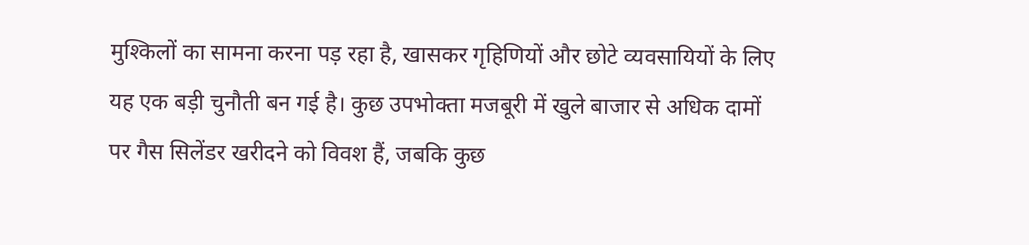मुश्किलों का सामना करना पड़ रहा है, खासकर गृहिणियों और छोटे व्यवसायियों के लिए यह एक बड़ी चुनौती बन गई है। कुछ उपभोक्ता मजबूरी में खुले बाजार से अधिक दामों पर गैस सिलेंडर खरीदने को विवश हैं, जबकि कुछ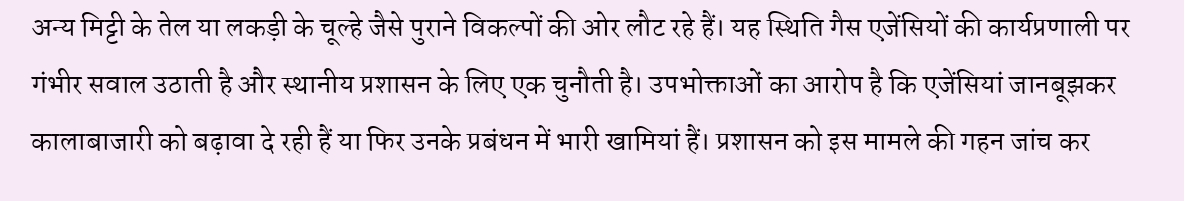अन्य मिट्टी के तेल या लकड़ी के चूल्हे जैसे पुराने विकल्पों की ओर लौट रहे हैं। यह स्थिति गैस एजेंसियों की कार्यप्रणाली पर गंभीर सवाल उठाती है और स्थानीय प्रशासन के लिए एक चुनौती है। उपभोक्ताओं का आरोप है कि एजेंसियां जानबूझकर कालाबाजारी को बढ़ावा दे रही हैं या फिर उनके प्रबंधन में भारी खामियां हैं। प्रशासन को इस मामले की गहन जांच कर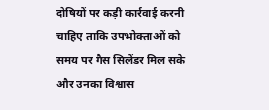दोषियों पर कड़ी कार्रवाई करनी चाहिए ताकि उपभोक्ताओं को समय पर गैस सिलेंडर मिल सके और उनका विश्वास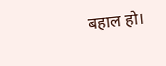बहाल हो।